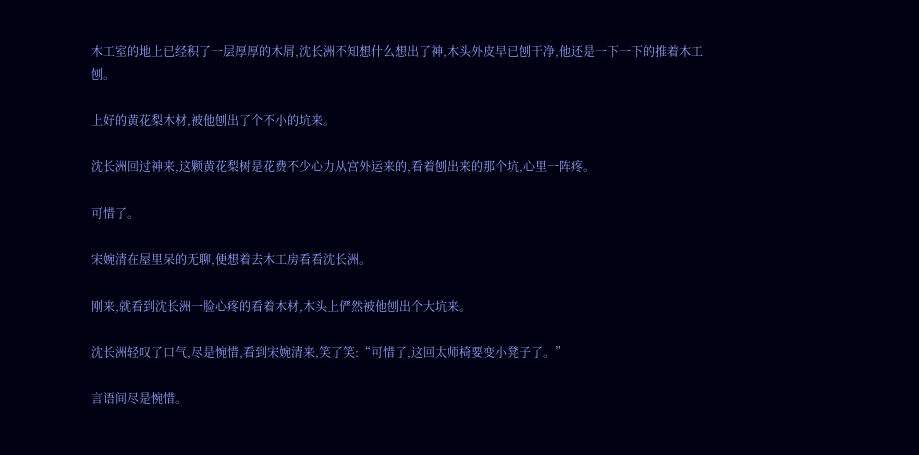木工室的地上已经积了一层厚厚的木屑,沈长洲不知想什么想出了神,木头外皮早已刨干净,他还是一下一下的推着木工刨。

上好的黄花梨木材,被他刨出了个不小的坑来。

沈长洲回过神来,这颗黄花梨树是花费不少心力从宫外运来的,看着刨出来的那个坑,心里一阵疼。

可惜了。

宋婉清在屋里呆的无聊,便想着去木工房看看沈长洲。

刚来,就看到沈长洲一脸心疼的看着木材,木头上俨然被他刨出个大坑来。

沈长洲轻叹了口气,尽是惋惜,看到宋婉清来,笑了笑:“可惜了,这回太师椅要变小凳子了。”

言语间尽是惋惜。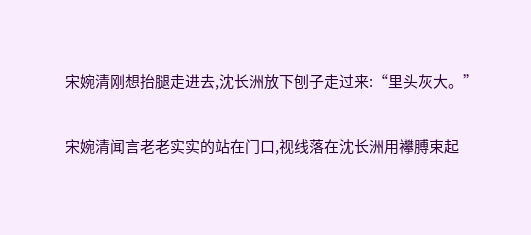宋婉清刚想抬腿走进去,沈长洲放下刨子走过来:“里头灰大。”

宋婉清闻言老老实实的站在门口,视线落在沈长洲用襻膊束起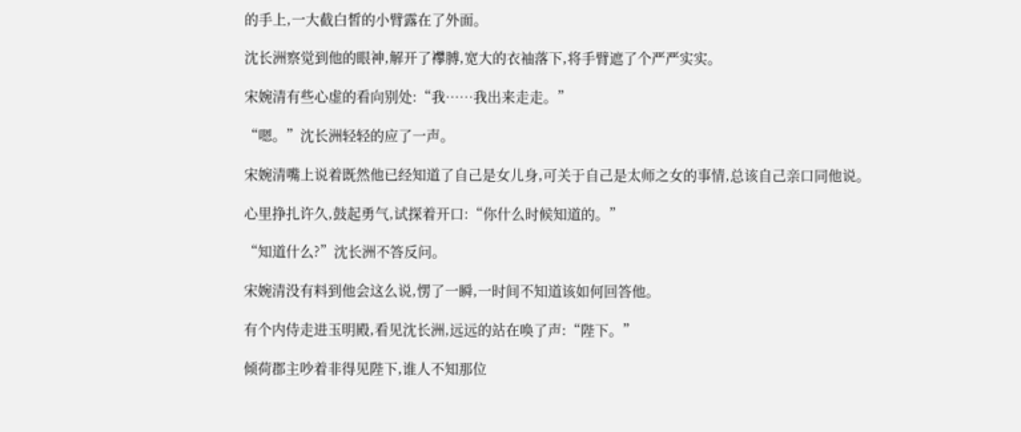的手上,一大截白皙的小臂露在了外面。

沈长洲察觉到他的眼神,解开了襻膊,宽大的衣袖落下,将手臂遮了个严严实实。

宋婉清有些心虚的看向别处:“我……我出来走走。”

“嗯。”沈长洲轻轻的应了一声。

宋婉清嘴上说着既然他已经知道了自己是女儿身,可关于自己是太师之女的事情,总该自己亲口同他说。

心里挣扎许久,鼓起勇气,试探着开口:“你什么时候知道的。”

“知道什么?”沈长洲不答反问。

宋婉清没有料到他会这么说,愣了一瞬,一时间不知道该如何回答他。

有个内侍走进玉明殿,看见沈长洲,远远的站在唤了声:“陛下。”

倾荷郡主吵着非得见陛下,谁人不知那位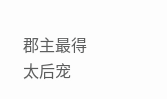郡主最得太后宠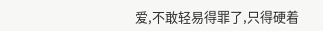爱,不敢轻易得罪了,只得硬着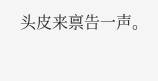头皮来禀告一声。